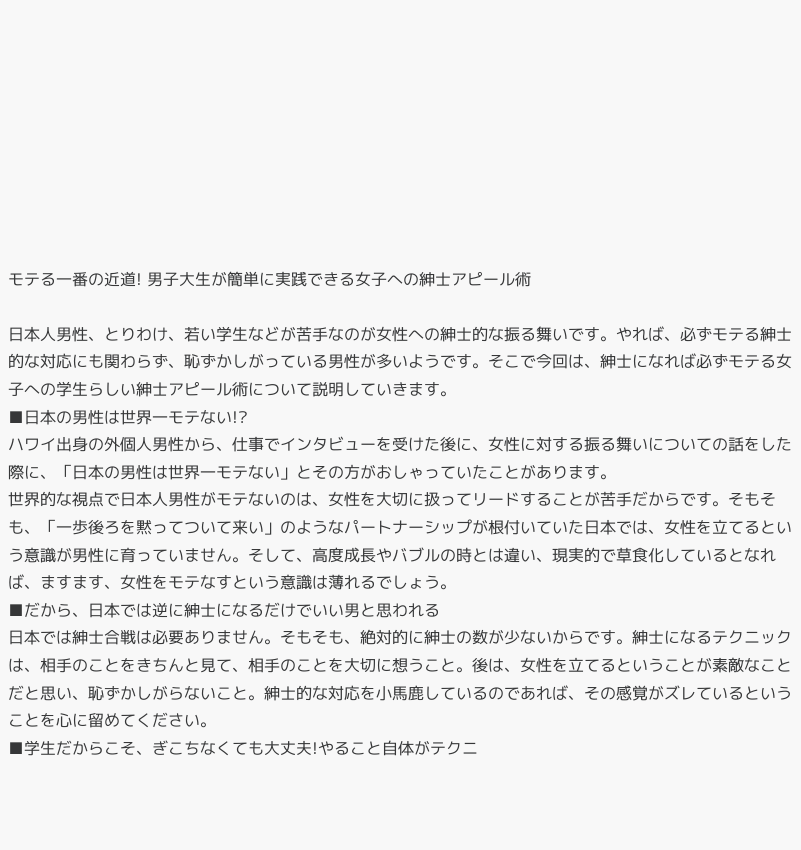モテる一番の近道! 男子大生が簡単に実践できる女子への紳士アピール術

日本人男性、とりわけ、若い学生などが苦手なのが女性への紳士的な振る舞いです。やれば、必ずモテる紳士的な対応にも関わらず、恥ずかしがっている男性が多いようです。そこで今回は、紳士になれば必ずモテる女子への学生らしい紳士アピール術について説明していきます。
■日本の男性は世界一モテない!?
ハワイ出身の外個人男性から、仕事でインタビューを受けた後に、女性に対する振る舞いについての話をした際に、「日本の男性は世界一モテない」とその方がおしゃっていたことがあります。
世界的な視点で日本人男性がモテないのは、女性を大切に扱ってリードすることが苦手だからです。そもそも、「一歩後ろを黙ってついて来い」のようなパートナーシップが根付いていた日本では、女性を立てるという意識が男性に育っていません。そして、高度成長やバブルの時とは違い、現実的で草食化しているとなれば、ますます、女性をモテなすという意識は薄れるでしょう。
■だから、日本では逆に紳士になるだけでいい男と思われる
日本では紳士合戦は必要ありません。そもそも、絶対的に紳士の数が少ないからです。紳士になるテクニックは、相手のことをきちんと見て、相手のことを大切に想うこと。後は、女性を立てるということが素敵なことだと思い、恥ずかしがらないこと。紳士的な対応を小馬鹿しているのであれば、その感覚がズレているということを心に留めてください。
■学生だからこそ、ぎこちなくても大丈夫!やること自体がテクニ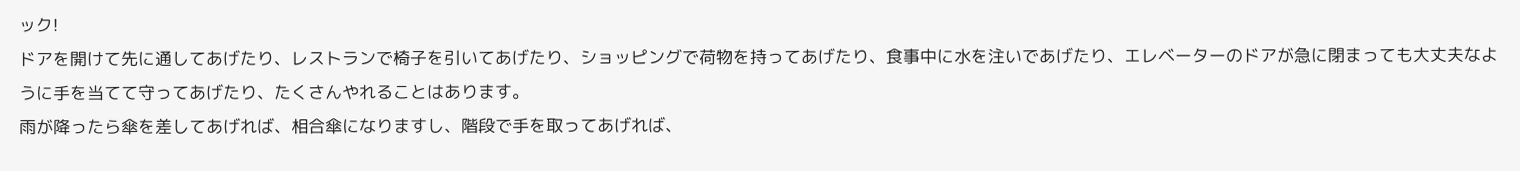ック!
ドアを開けて先に通してあげたり、レストランで椅子を引いてあげたり、ショッピングで荷物を持ってあげたり、食事中に水を注いであげたり、エレベーターのドアが急に閉まっても大丈夫なように手を当てて守ってあげたり、たくさんやれることはあります。
雨が降ったら傘を差してあげれば、相合傘になりますし、階段で手を取ってあげれば、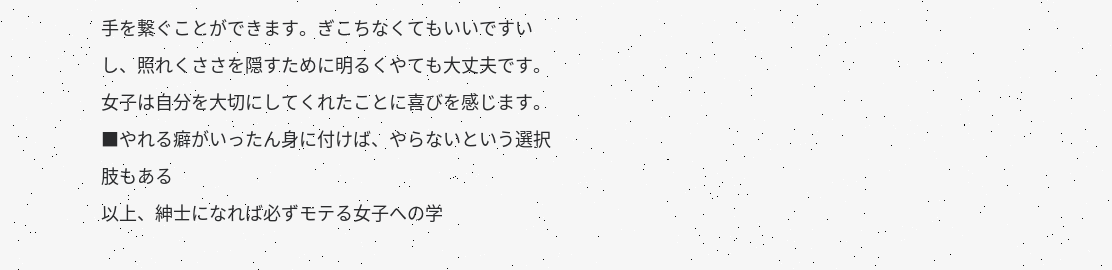手を繋ぐことができます。ぎこちなくてもいいですいし、照れくささを隠すために明るくやても大丈夫です。女子は自分を大切にしてくれたことに喜びを感じます。
■やれる癖がいったん身に付けば、やらないという選択肢もある
以上、紳士になれば必ずモテる女子への学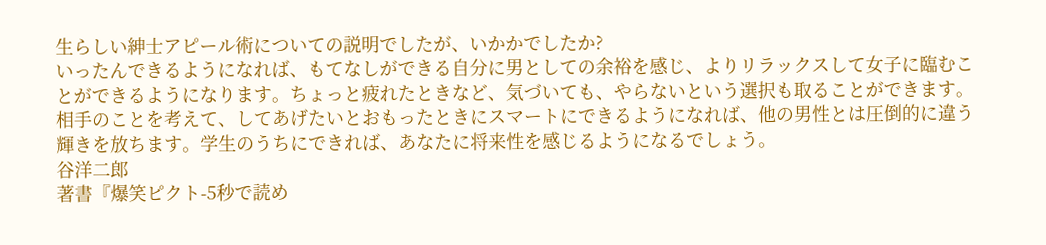生らしい紳士アピール術についての説明でしたが、いかかでしたか?
いったんできるようになれば、もてなしができる自分に男としての余裕を感じ、よりリラックスして女子に臨むことができるようになります。ちょっと疲れたときなど、気づいても、やらないという選択も取ることができます。相手のことを考えて、してあげたいとおもったときにスマートにできるようになれば、他の男性とは圧倒的に違う輝きを放ちます。学生のうちにできれば、あなたに将来性を感じるようになるでしょう。
谷洋二郎
著書『爆笑ピクト-5秒で読め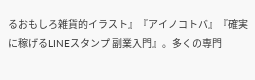るおもしろ雑貨的イラスト』『アイノコトバ』『確実に稼げるLINEスタンプ 副業入門』。多くの専門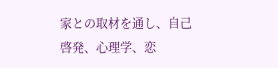家との取材を通し、自己啓発、心理学、恋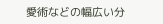愛術などの幅広い分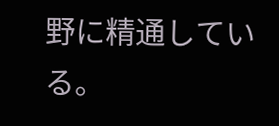野に精通している。